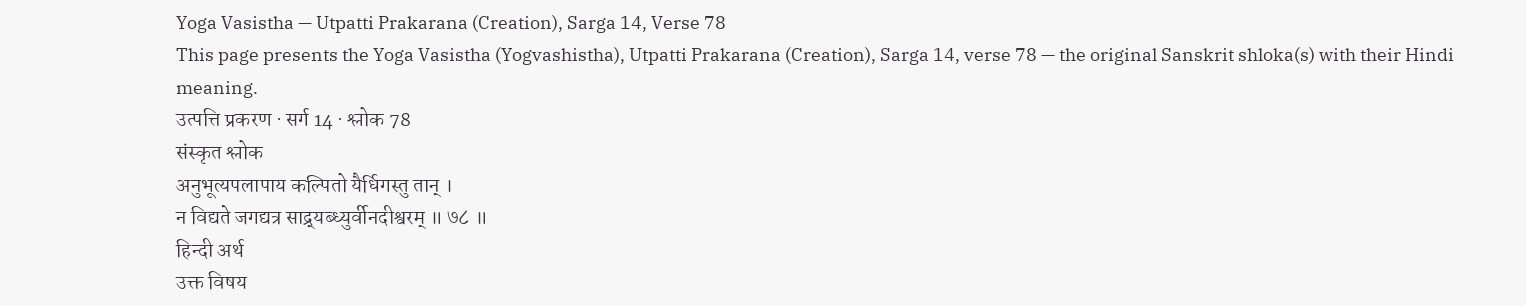Yoga Vasistha — Utpatti Prakarana (Creation), Sarga 14, Verse 78
This page presents the Yoga Vasistha (Yogvashistha), Utpatti Prakarana (Creation), Sarga 14, verse 78 — the original Sanskrit shloka(s) with their Hindi meaning.
उत्पत्ति प्रकरण · सर्ग 14 · श्लोक 78
संस्कृत श्लोक
अनुभूत्यपलापाय कल्पितो यैर्धिगस्तु तान् ।
न विद्यते जगद्यत्र साद्र्यब्ध्युर्वीनदीश्वरम् ॥ ७८ ॥
हिन्दी अर्थ
उक्त विषय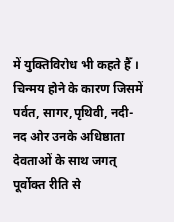में युक्तिविरोध भी कहते हैँ ।
चिन्मय होने के कारण जिसमें पर्वत, सागर,पृथिवी, नदी-नद ओर उनके अधिष्ठाता
देवताओं के साथ जगत् पूर्वोक्त रीति से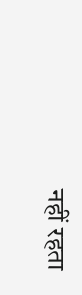नहीं रहता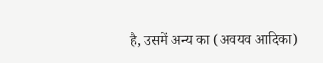है, उसमें अन्य का (अवयव आदिका)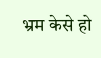भ्रम केसे हो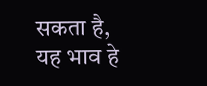सकता है, यह भाव हे